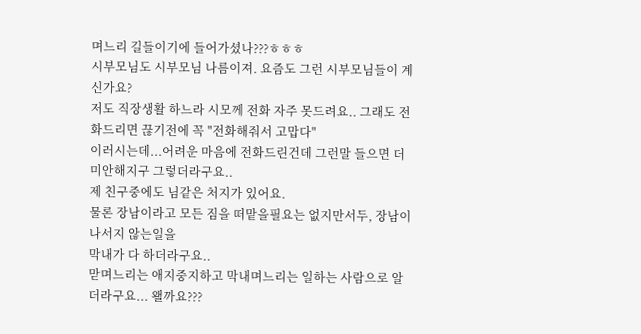며느리 길들이기에 들어가셨나???ㅎㅎㅎ
시부모님도 시부모님 나름이져. 요즘도 그런 시부모님들이 계신가요?
저도 직장생활 하느라 시모께 전화 자주 못드려요.. 그래도 전화드리면 끊기전에 꼭 "전화해줘서 고맙다"
이러시는데...어려운 마음에 전화드린건데 그런말 들으면 더 미안해지구 그렇더라구요..
제 친구중에도 님같은 처지가 있어요.
물론 장남이라고 모든 짐을 떠맡을필요는 없지만서두, 장남이 나서지 않는일을
막내가 다 하더라구요..
맏며느리는 애지중지하고 막내며느리는 일하는 사람으로 알더라구요... 왤까요???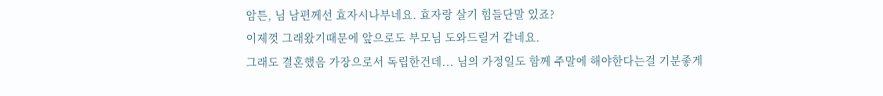암튼, 님 남편께선 효자시나부네요. 효자랑 살기 힘들단말 있죠?
이제껏 그래왔기때문에 앞으로도 부모님 도와드릴거 같네요.
그래도 결혼했음 가장으로서 독립한건데... 님의 가정일도 함께 주말에 해야한다는걸 기분좋게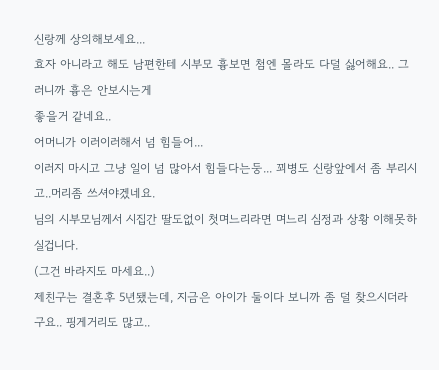신랑께 상의해보세요...
효자 아니라고 해도 남편한테 시부모 흉보면 첨엔 몰라도 다덜 싫어해요.. 그러니까 흉은 안보시는게
좋을거 같네요..
어머니가 이러이러해서 넘 힘들어...
이러지 마시고 그냥 일이 넘 많아서 힘들다는둥... 꾀병도 신랑앞에서 좀 부리시고..머리좀 쓰셔야겠네요.
님의 시부모님께서 시집간 딸도없이 첫며느리라면 며느리 심정과 상황 이해못하실겁니다.
(그건 바라지도 마세요..)
제친구는 결혼후 5년됐는데, 지금은 아이가 둘이다 보니까 좀 덜 찾으시더라구요.. 핑게거리도 많고..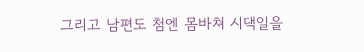그리고 남편도 첨엔 몸바쳐 시댁일을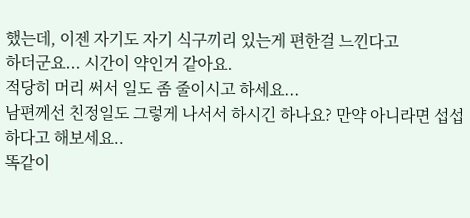했는데, 이젠 자기도 자기 식구끼리 있는게 편한걸 느낀다고
하더군요... 시간이 약인거 같아요.
적당히 머리 써서 일도 좀 줄이시고 하세요...
남편께선 친정일도 그렇게 나서서 하시긴 하나요? 만약 아니라면 섭섭하다고 해보세요..
똑같이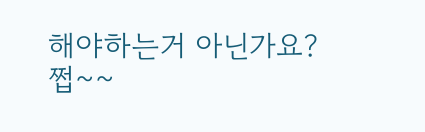해야하는거 아닌가요?
쩝~~